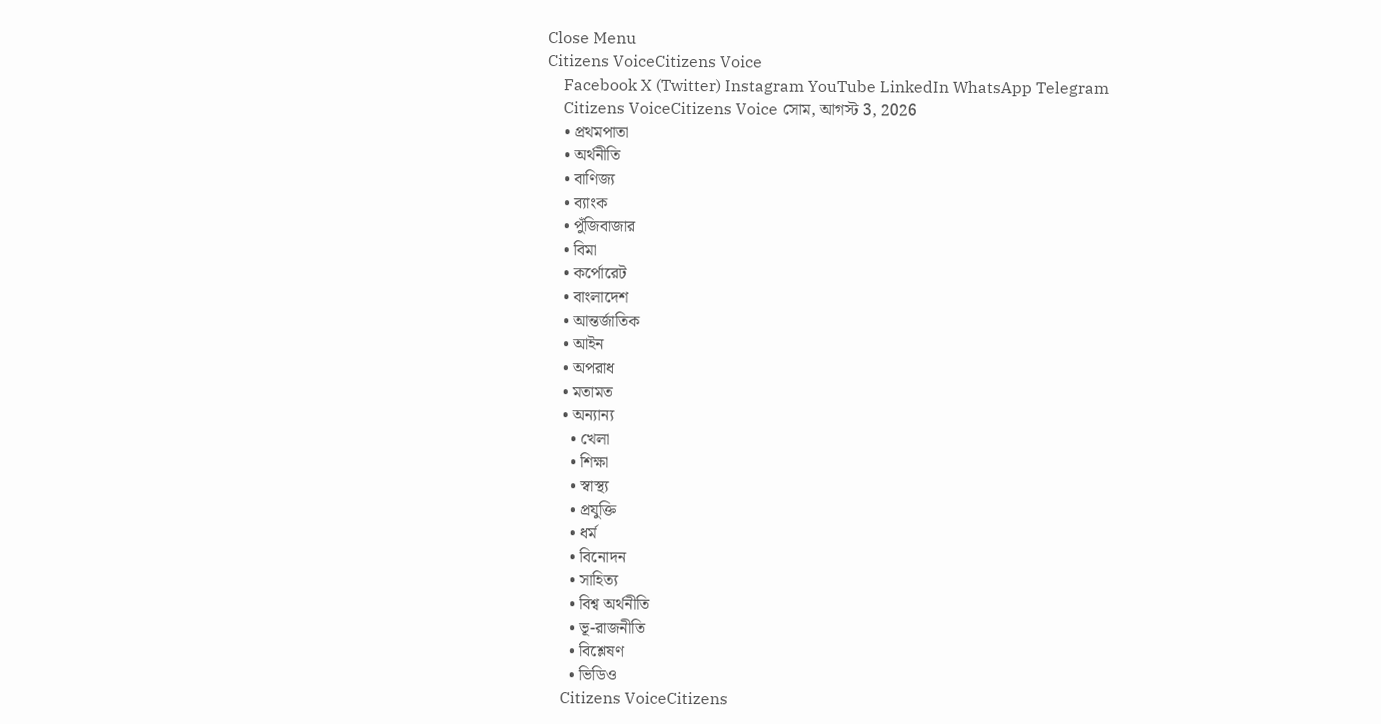Close Menu
Citizens VoiceCitizens Voice
    Facebook X (Twitter) Instagram YouTube LinkedIn WhatsApp Telegram
    Citizens VoiceCitizens Voice সোম, আগস্ট 3, 2026
    • প্রথমপাতা
    • অর্থনীতি
    • বাণিজ্য
    • ব্যাংক
    • পুঁজিবাজার
    • বিমা
    • কর্পোরেট
    • বাংলাদেশ
    • আন্তর্জাতিক
    • আইন
    • অপরাধ
    • মতামত
    • অন্যান্য
      • খেলা
      • শিক্ষা
      • স্বাস্থ্য
      • প্রযুক্তি
      • ধর্ম
      • বিনোদন
      • সাহিত্য
      • বিশ্ব অর্থনীতি
      • ভূ-রাজনীতি
      • বিশ্লেষণ
      • ভিডিও
    Citizens VoiceCitizens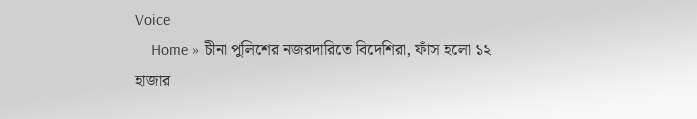Voice
    Home » চীনা পুলিশের নজরদারিতে বিদেশিরা, ফাঁস হলো ১২ হাজার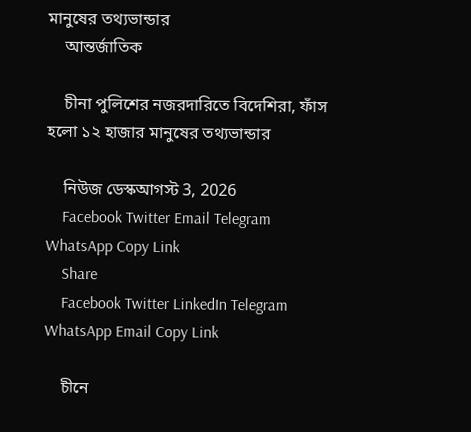মানুষের তথ্যভান্ডার
    আন্তর্জাতিক

    চীনা পুলিশের নজরদারিতে বিদেশিরা, ফাঁস হলো ১২ হাজার মানুষের তথ্যভান্ডার

    নিউজ ডেস্কআগস্ট 3, 2026
    Facebook Twitter Email Telegram WhatsApp Copy Link
    Share
    Facebook Twitter LinkedIn Telegram WhatsApp Email Copy Link

    চীনে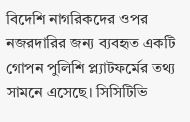বিদেশি নাগরিকদের ওপর নজরদারির জন্য ব্যবহৃত একটি গোপন পুলিশি প্ল্যাটফর্মের তথ্য সামনে এসেছে। সিসিটিভি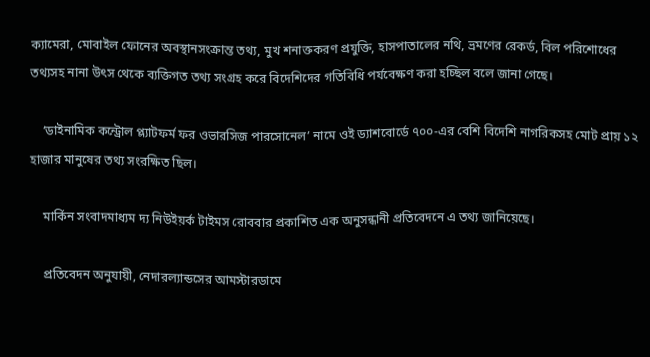ক্যামেরা, মোবাইল ফোনের অবস্থানসংক্রান্ত তথ্য, মুখ শনাক্তকরণ প্রযুক্তি, হাসপাতালের নথি, ভ্রমণের রেকর্ড, বিল পরিশোধের তথ্যসহ নানা উৎস থেকে ব্যক্তিগত তথ্য সংগ্রহ করে বিদেশিদের গতিবিধি পর্যবেক্ষণ করা হচ্ছিল বলে জানা গেছে।

    ‘ডাইনামিক কন্ট্রোল প্ল্যাটফর্ম ফর ওভারসিজ পারসোনেল’ নামে ওই ড্যাশবোর্ডে ৭০০-এর বেশি বিদেশি নাগরিকসহ মোট প্রায় ১২ হাজার মানুষের তথ্য সংরক্ষিত ছিল।

    মার্কিন সংবাদমাধ্যম দ্য নিউইয়র্ক টাইমস রোববার প্রকাশিত এক অনুসন্ধানী প্রতিবেদনে এ তথ্য জানিয়েছে।

    প্রতিবেদন অনুযায়ী, নেদারল্যান্ডসের আমস্টারডামে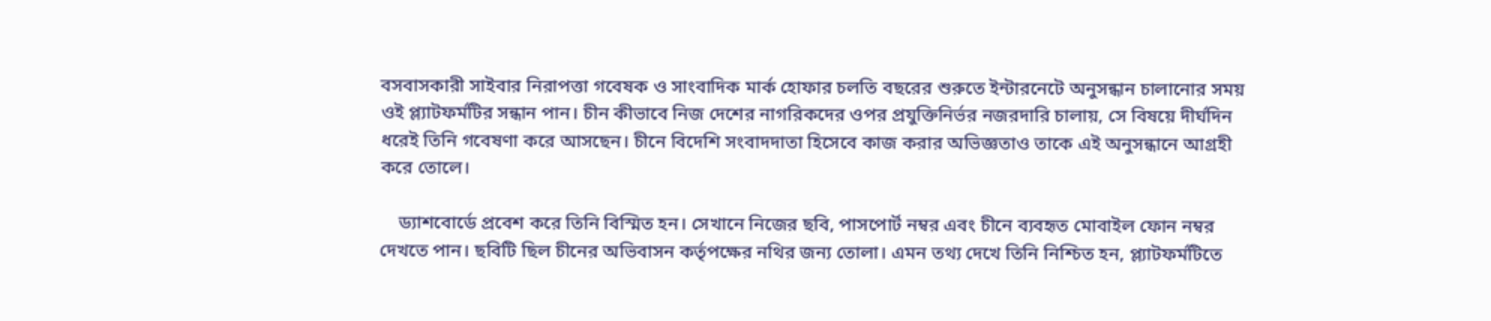বসবাসকারী সাইবার নিরাপত্তা গবেষক ও সাংবাদিক মার্ক হোফার চলতি বছরের শুরুতে ইন্টারনেটে অনুসন্ধান চালানোর সময় ওই প্ল্যাটফর্মটির সন্ধান পান। চীন কীভাবে নিজ দেশের নাগরিকদের ওপর প্রযুক্তিনির্ভর নজরদারি চালায়, সে বিষয়ে দীর্ঘদিন ধরেই তিনি গবেষণা করে আসছেন। চীনে বিদেশি সংবাদদাতা হিসেবে কাজ করার অভিজ্ঞতাও তাকে এই অনুসন্ধানে আগ্রহী করে তোলে।

    ড্যাশবোর্ডে প্রবেশ করে তিনি বিস্মিত হন। সেখানে নিজের ছবি, পাসপোর্ট নম্বর এবং চীনে ব্যবহৃত মোবাইল ফোন নম্বর দেখতে পান। ছবিটি ছিল চীনের অভিবাসন কর্তৃপক্ষের নথির জন্য তোলা। এমন তথ্য দেখে তিনি নিশ্চিত হন, প্ল্যাটফর্মটিতে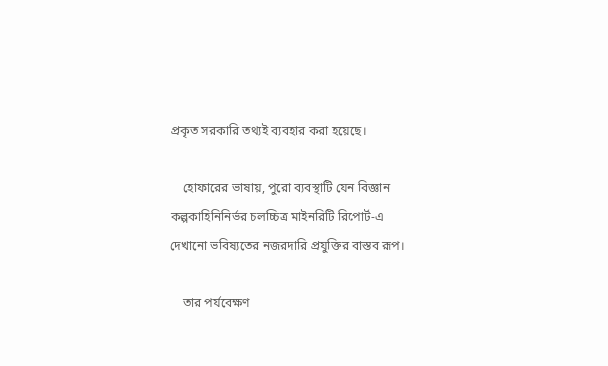প্রকৃত সরকারি তথ্যই ব্যবহার করা হয়েছে।

    হোফারের ভাষায়, পুরো ব্যবস্থাটি যেন বিজ্ঞান কল্পকাহিনিনির্ভর চলচ্চিত্র মাইনরিটি রিপোর্ট-এ দেখানো ভবিষ্যতের নজরদারি প্রযুক্তির বাস্তব রূপ।

    তার পর্যবেক্ষণ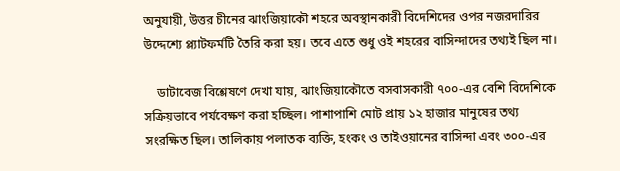অনুযায়ী, উত্তর চীনের ঝাংজিয়াকৌ শহরে অবস্থানকারী বিদেশিদের ওপর নজরদারির উদ্দেশ্যে প্ল্যাটফর্মটি তৈরি করা হয়। তবে এতে শুধু ওই শহরের বাসিন্দাদের তথ্যই ছিল না।

    ডাটাবেজ বিশ্লেষণে দেখা যায়, ঝাংজিয়াকৌতে বসবাসকারী ৭০০-এর বেশি বিদেশিকে সক্রিয়ভাবে পর্যবেক্ষণ করা হচ্ছিল। পাশাপাশি মোট প্রায় ১২ হাজার মানুষের তথ্য সংরক্ষিত ছিল। তালিকায় পলাতক ব্যক্তি, হংকং ও তাইওয়ানের বাসিন্দা এবং ৩০০-এর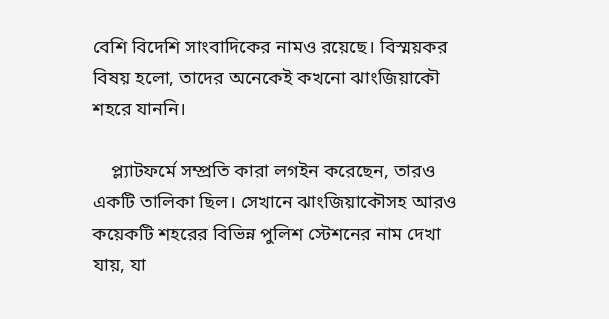বেশি বিদেশি সাংবাদিকের নামও রয়েছে। বিস্ময়কর বিষয় হলো, তাদের অনেকেই কখনো ঝাংজিয়াকৌ শহরে যাননি।

    প্ল্যাটফর্মে সম্প্রতি কারা লগইন করেছেন, তারও একটি তালিকা ছিল। সেখানে ঝাংজিয়াকৌসহ আরও কয়েকটি শহরের বিভিন্ন পুলিশ স্টেশনের নাম দেখা যায়, যা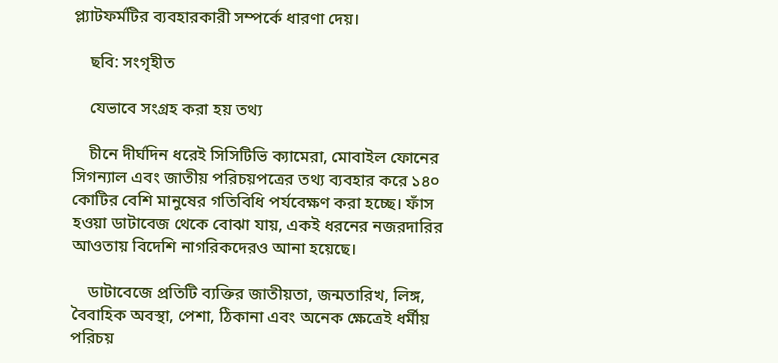প্ল্যাটফর্মটির ব্যবহারকারী সম্পর্কে ধারণা দেয়।

    ছবি: সংগৃহীত

    যেভাবে সংগ্রহ করা হয় তথ্য

    চীনে দীর্ঘদিন ধরেই সিসিটিভি ক্যামেরা, মোবাইল ফোনের সিগন্যাল এবং জাতীয় পরিচয়পত্রের তথ্য ব্যবহার করে ১৪০ কোটির বেশি মানুষের গতিবিধি পর্যবেক্ষণ করা হচ্ছে। ফাঁস হওয়া ডাটাবেজ থেকে বোঝা যায়, একই ধরনের নজরদারির আওতায় বিদেশি নাগরিকদেরও আনা হয়েছে।

    ডাটাবেজে প্রতিটি ব্যক্তির জাতীয়তা, জন্মতারিখ, লিঙ্গ, বৈবাহিক অবস্থা, পেশা, ঠিকানা এবং অনেক ক্ষেত্রেই ধর্মীয় পরিচয়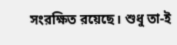সংরক্ষিত রয়েছে। শুধু তা-ই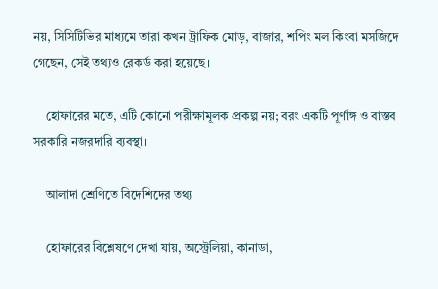নয়, সিসিটিভির মাধ্যমে তারা কখন ট্রাফিক মোড়, বাজার, শপিং মল কিংবা মসজিদে গেছেন, সেই তথ্যও রেকর্ড করা হয়েছে।

    হোফারের মতে, এটি কোনো পরীক্ষামূলক প্রকল্প নয়; বরং একটি পূর্ণাঙ্গ ও বাস্তব সরকারি নজরদারি ব্যবস্থা।

    আলাদা শ্রেণিতে বিদেশিদের তথ্য

    হোফারের বিশ্লেষণে দেখা যায়, অস্ট্রেলিয়া, কানাডা,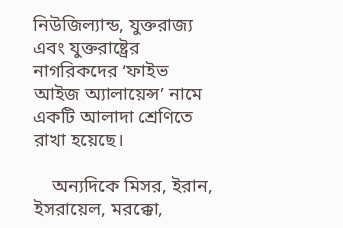নিউজিল্যান্ড, যুক্তরাজ্য এবং যুক্তরাষ্ট্রের নাগরিকদের ‘ফাইভ আইজ অ্যালায়েন্স’ নামে একটি আলাদা শ্রেণিতে রাখা হয়েছে।

    অন্যদিকে মিসর, ইরান, ইসরায়েল, মরক্কো,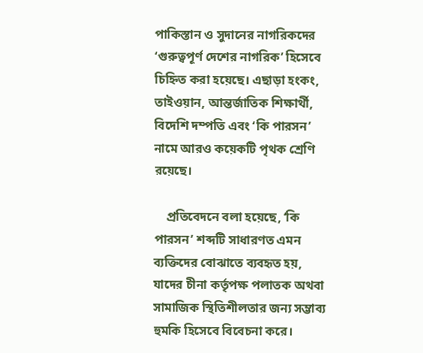পাকিস্তান ও সুদানের নাগরিকদের ‘গুরুত্বপূর্ণ দেশের নাগরিক’ হিসেবে চিহ্নিত করা হয়েছে। এছাড়া হংকং, তাইওয়ান, আন্তর্জাতিক শিক্ষার্থী, বিদেশি দম্পতি এবং ‘কি পারসন’ নামে আরও কয়েকটি পৃথক শ্রেণি রয়েছে।

    প্রতিবেদনে বলা হয়েছে, ‘কি পারসন’ শব্দটি সাধারণত এমন ব্যক্তিদের বোঝাতে ব্যবহৃত হয়, যাদের চীনা কর্তৃপক্ষ পলাতক অথবা সামাজিক স্থিতিশীলতার জন্য সম্ভাব্য হুমকি হিসেবে বিবেচনা করে।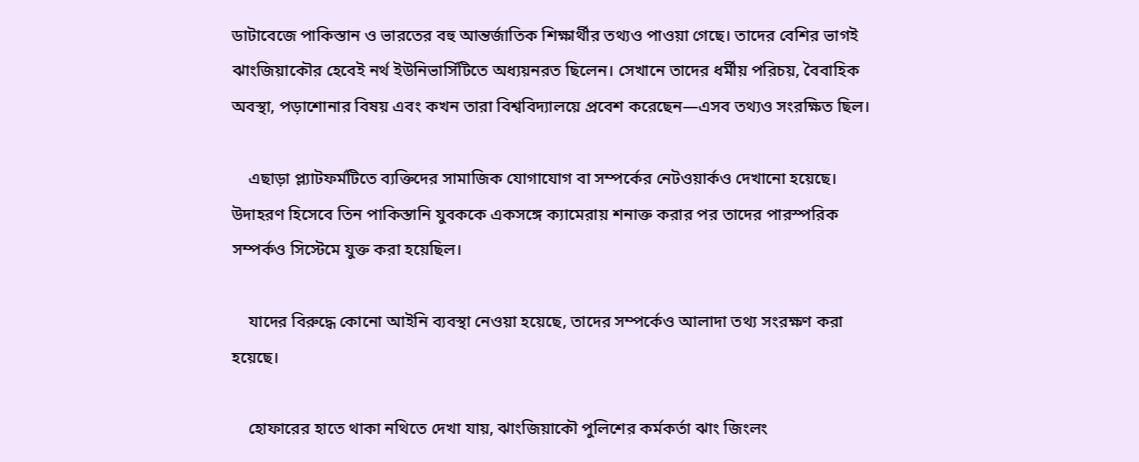ডাটাবেজে পাকিস্তান ও ভারতের বহু আন্তর্জাতিক শিক্ষার্থীর তথ্যও পাওয়া গেছে। তাদের বেশির ভাগই ঝাংজিয়াকৌর হেবেই নর্থ ইউনিভার্সিটিতে অধ্যয়নরত ছিলেন। সেখানে তাদের ধর্মীয় পরিচয়, বৈবাহিক অবস্থা, পড়াশোনার বিষয় এবং কখন তারা বিশ্ববিদ্যালয়ে প্রবেশ করেছেন—এসব তথ্যও সংরক্ষিত ছিল।

    এছাড়া প্ল্যাটফর্মটিতে ব্যক্তিদের সামাজিক যোগাযোগ বা সম্পর্কের নেটওয়ার্কও দেখানো হয়েছে। উদাহরণ হিসেবে তিন পাকিস্তানি যুবককে একসঙ্গে ক্যামেরায় শনাক্ত করার পর তাদের পারস্পরিক সম্পর্কও সিস্টেমে যুক্ত করা হয়েছিল।

    যাদের বিরুদ্ধে কোনো আইনি ব্যবস্থা নেওয়া হয়েছে, তাদের সম্পর্কেও আলাদা তথ্য সংরক্ষণ করা হয়েছে।

    হোফারের হাতে থাকা নথিতে দেখা যায়, ঝাংজিয়াকৌ পুলিশের কর্মকর্তা ঝাং জিংলং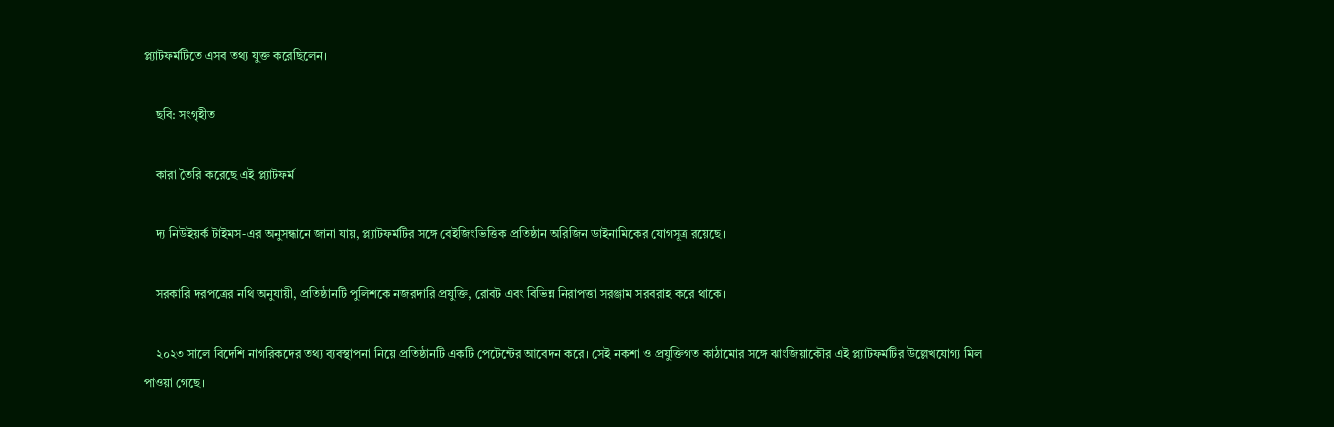প্ল্যাটফর্মটিতে এসব তথ্য যুক্ত করেছিলেন।

    ছবি: সংগৃহীত

    কারা তৈরি করেছে এই প্ল্যাটফর্ম

    দ্য নিউইয়র্ক টাইমস-এর অনুসন্ধানে জানা যায়, প্ল্যাটফর্মটির সঙ্গে বেইজিংভিত্তিক প্রতিষ্ঠান অরিজিন ডাইনামিকের যোগসূত্র রয়েছে।

    সরকারি দরপত্রের নথি অনুযায়ী, প্রতিষ্ঠানটি পুলিশকে নজরদারি প্রযুক্তি, রোবট এবং বিভিন্ন নিরাপত্তা সরঞ্জাম সরবরাহ করে থাকে।

    ২০২৩ সালে বিদেশি নাগরিকদের তথ্য ব্যবস্থাপনা নিয়ে প্রতিষ্ঠানটি একটি পেটেন্টের আবেদন করে। সেই নকশা ও প্রযুক্তিগত কাঠামোর সঙ্গে ঝাংজিয়াকৌর এই প্ল্যাটফর্মটির উল্লেখযোগ্য মিল পাওয়া গেছে।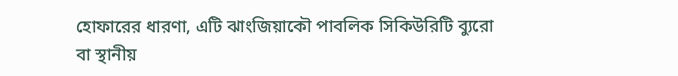হোফারের ধারণা, এটি ঝাংজিয়াকৌ পাবলিক সিকিউরিটি ব্যুরো বা স্থানীয়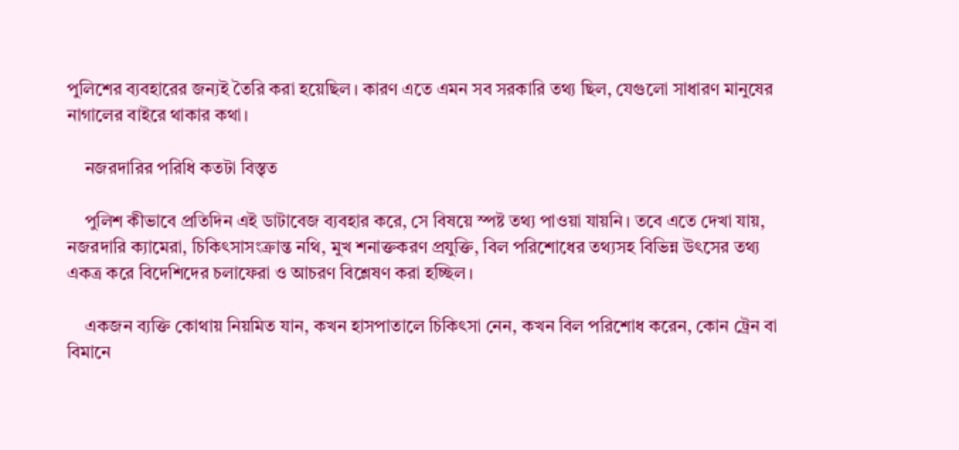পুলিশের ব্যবহারের জন্যই তৈরি করা হয়েছিল। কারণ এতে এমন সব সরকারি তথ্য ছিল, যেগুলো সাধারণ মানুষের নাগালের বাইরে থাকার কথা।

    নজরদারির পরিধি কতটা বিস্তৃত

    পুলিশ কীভাবে প্রতিদিন এই ডাটাবেজ ব্যবহার করে, সে বিষয়ে স্পষ্ট তথ্য পাওয়া যায়নি। তবে এতে দেখা যায়, নজরদারি ক্যামেরা, চিকিৎসাসংক্রান্ত নথি, মুখ শনাক্তকরণ প্রযুক্তি, বিল পরিশোধের তথ্যসহ বিভিন্ন উৎসের তথ্য একত্র করে বিদেশিদের চলাফেরা ও আচরণ বিশ্লেষণ করা হচ্ছিল।

    একজন ব্যক্তি কোথায় নিয়মিত যান, কখন হাসপাতালে চিকিৎসা নেন, কখন বিল পরিশোধ করেন, কোন ট্রেন বা বিমানে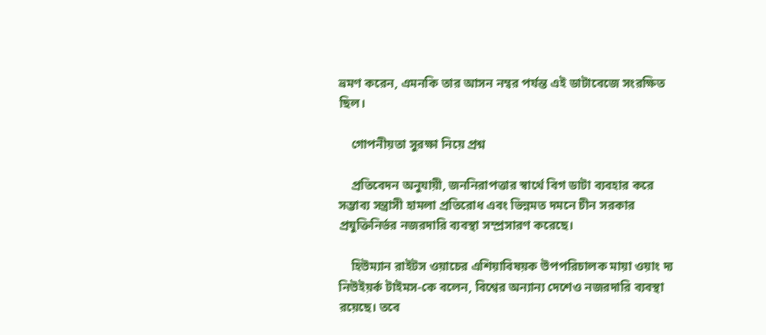ভ্রমণ করেন, এমনকি তার আসন নম্বর পর্যন্ত এই ডাটাবেজে সংরক্ষিত ছিল।

    গোপনীয়তা সুরক্ষা নিয়ে প্রশ্ন

    প্রতিবেদন অনুযায়ী, জননিরাপত্তার স্বার্থে বিগ ডাটা ব্যবহার করে সম্ভাব্য সন্ত্রাসী হামলা প্রতিরোধ এবং ভিন্নমত দমনে চীন সরকার প্রযুক্তিনির্ভর নজরদারি ব্যবস্থা সম্প্রসারণ করেছে।

    হিউম্যান রাইটস ওয়াচের এশিয়াবিষয়ক উপপরিচালক মায়া ওয়াং দ্য নিউইয়র্ক টাইমস-কে বলেন, বিশ্বের অন্যান্য দেশেও নজরদারি ব্যবস্থা রয়েছে। তবে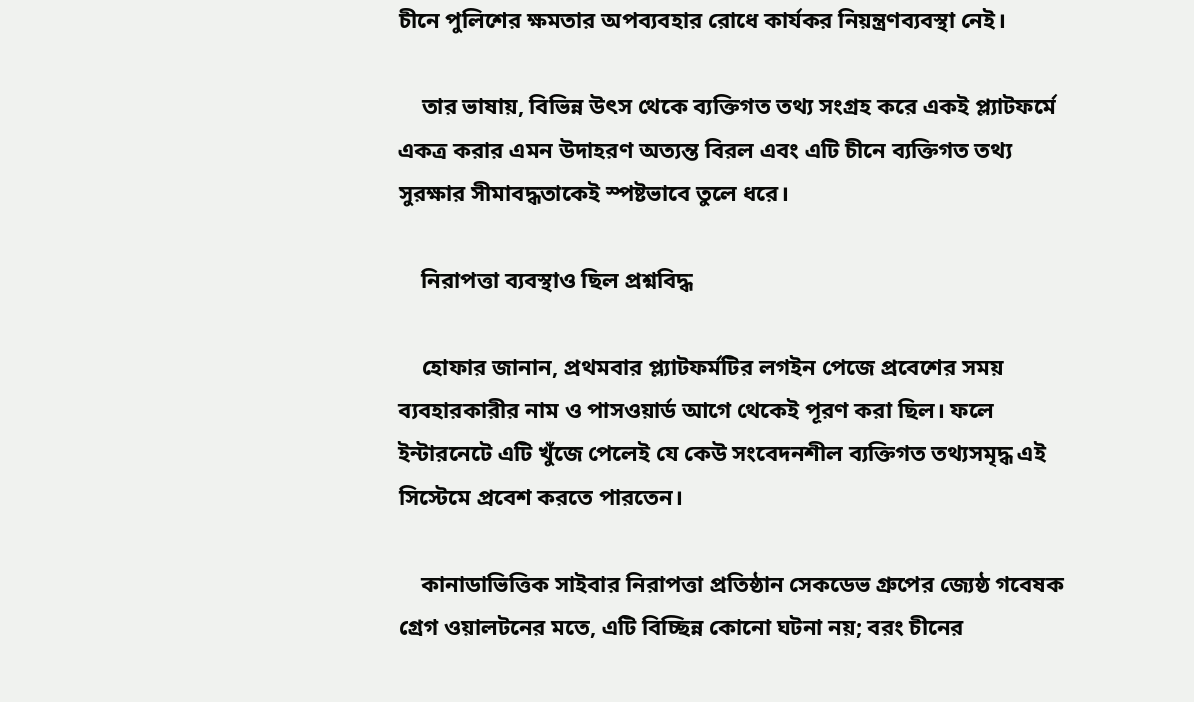চীনে পুলিশের ক্ষমতার অপব্যবহার রোধে কার্যকর নিয়ন্ত্রণব্যবস্থা নেই।

    তার ভাষায়, বিভিন্ন উৎস থেকে ব্যক্তিগত তথ্য সংগ্রহ করে একই প্ল্যাটফর্মে একত্র করার এমন উদাহরণ অত্যন্ত বিরল এবং এটি চীনে ব্যক্তিগত তথ্য সুরক্ষার সীমাবদ্ধতাকেই স্পষ্টভাবে তুলে ধরে।

    নিরাপত্তা ব্যবস্থাও ছিল প্রশ্নবিদ্ধ

    হোফার জানান, প্রথমবার প্ল্যাটফর্মটির লগইন পেজে প্রবেশের সময় ব্যবহারকারীর নাম ও পাসওয়ার্ড আগে থেকেই পূরণ করা ছিল। ফলে ইন্টারনেটে এটি খুঁজে পেলেই যে কেউ সংবেদনশীল ব্যক্তিগত তথ্যসমৃদ্ধ এই সিস্টেমে প্রবেশ করতে পারতেন।

    কানাডাভিত্তিক সাইবার নিরাপত্তা প্রতিষ্ঠান সেকডেভ গ্রুপের জ্যেষ্ঠ গবেষক গ্রেগ ওয়ালটনের মতে, এটি বিচ্ছিন্ন কোনো ঘটনা নয়; বরং চীনের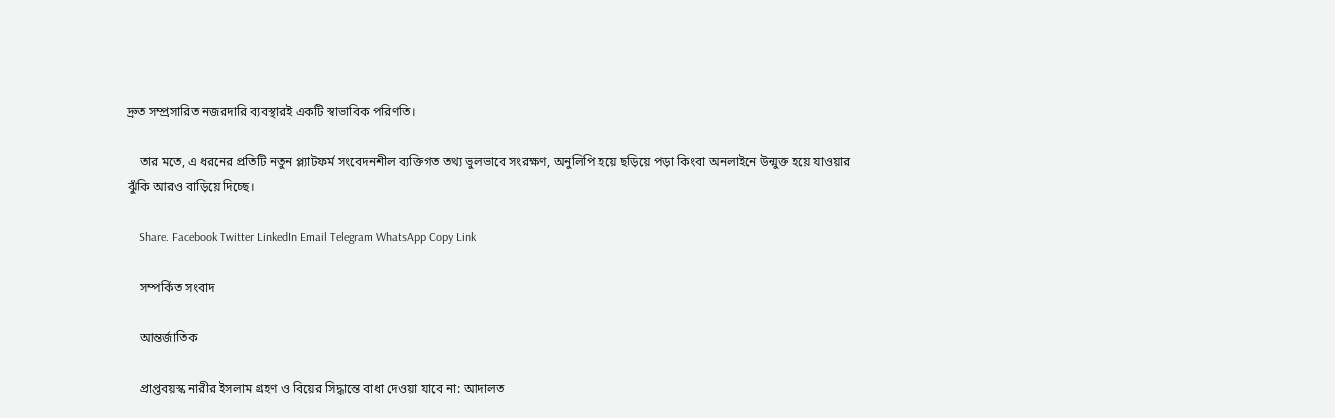দ্রুত সম্প্রসারিত নজরদারি ব্যবস্থারই একটি স্বাভাবিক পরিণতি।

    তার মতে, এ ধরনের প্রতিটি নতুন প্ল্যাটফর্ম সংবেদনশীল ব্যক্তিগত তথ্য ভুলভাবে সংরক্ষণ, অনুলিপি হয়ে ছড়িয়ে পড়া কিংবা অনলাইনে উন্মুক্ত হয়ে যাওয়ার ঝুঁকি আরও বাড়িয়ে দিচ্ছে।

    Share. Facebook Twitter LinkedIn Email Telegram WhatsApp Copy Link

    সম্পর্কিত সংবাদ

    আন্তর্জাতিক

    প্রাপ্তবয়স্ক নারীর ইসলাম গ্রহণ ও বিয়ের সিদ্ধান্তে বাধা দেওয়া যাবে না: আদালত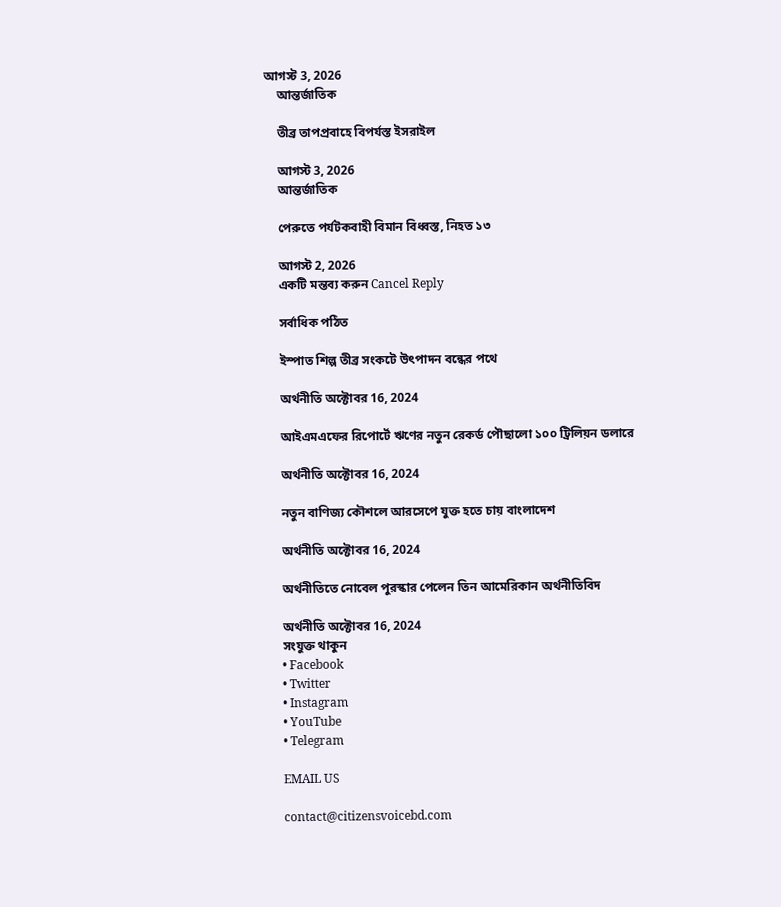আগস্ট 3, 2026
    আন্তর্জাতিক

    তীব্র তাপপ্রবাহে বিপর্যস্ত ইসরাইল

    আগস্ট 3, 2026
    আন্তর্জাতিক

    পেরুতে পর্যটকবাহী বিমান বিধ্বস্ত, নিহত ১৩

    আগস্ট 2, 2026
    একটি মন্তব্য করুন Cancel Reply

    সর্বাধিক পঠিত

    ইস্পাত শিল্প তীব্র সংকটে উৎপাদন বন্ধের পথে

    অর্থনীতি অক্টোবর 16, 2024

    আইএমএফের রিপোর্টে ঋণের নতুন রেকর্ড পৌছালো ১০০ ট্রিলিয়ন ডলারে

    অর্থনীতি অক্টোবর 16, 2024

    নতুন বাণিজ্য কৌশলে আরসেপে যুক্ত হতে চায় বাংলাদেশ

    অর্থনীতি অক্টোবর 16, 2024

    অর্থনীতিতে নোবেল পুরস্কার পেলেন তিন আমেরিকান অর্থনীতিবিদ

    অর্থনীতি অক্টোবর 16, 2024
    সংযুক্ত থাকুন
    • Facebook
    • Twitter
    • Instagram
    • YouTube
    • Telegram

    EMAIL US

    contact@citizensvoicebd.com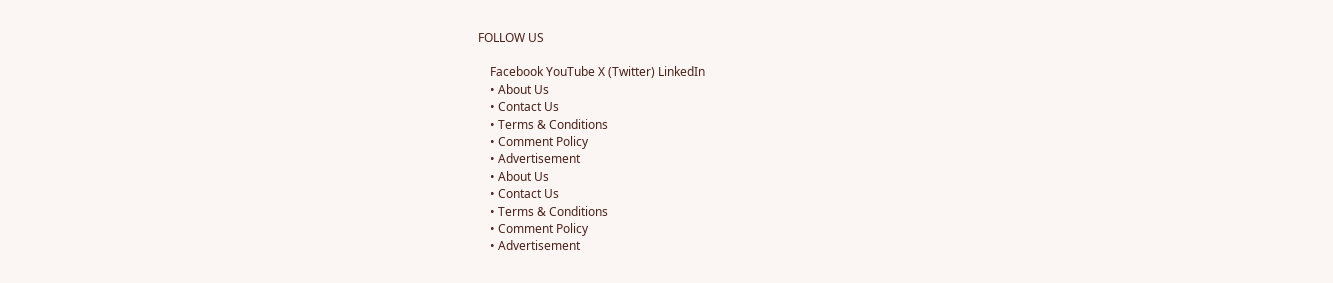FOLLOW US

    Facebook YouTube X (Twitter) LinkedIn
    • About Us
    • Contact Us
    • Terms & Conditions
    • Comment Policy
    • Advertisement
    • About Us
    • Contact Us
    • Terms & Conditions
    • Comment Policy
    • Advertisement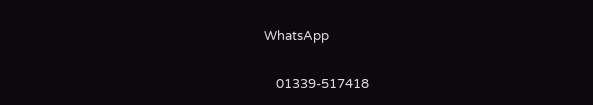WhatsApp

    01339-517418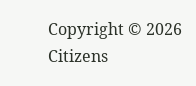Copyright © 2026 Citizens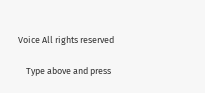Voice All rights reserved

    Type above and press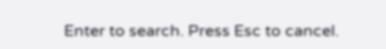Enter to search. Press Esc to cancel.